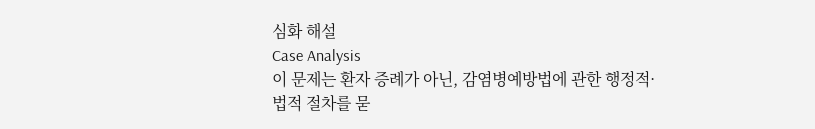심화 해설
Case Analysis
이 문제는 환자 증례가 아닌, 감염병예방법에 관한 행정적·법적 절차를 묻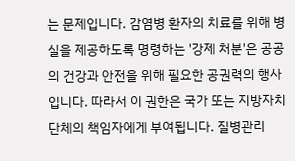는 문제입니다. 감염병 환자의 치료를 위해 병실을 제공하도록 명령하는 '강제 처분'은 공공의 건강과 안전을 위해 필요한 공권력의 행사입니다. 따라서 이 권한은 국가 또는 지방자치단체의 책임자에게 부여됩니다. 질병관리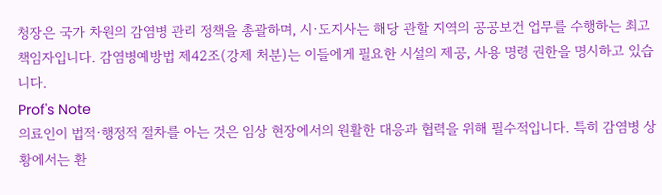청장은 국가 차원의 감염병 관리 정책을 총괄하며, 시·도지사는 해당 관할 지역의 공공보건 업무를 수행하는 최고 책임자입니다. 감염병예방법 제42조(강제 처분)는 이들에게 필요한 시설의 제공, 사용 명령 권한을 명시하고 있습니다.
Prof's Note
의료인이 법적·행정적 절차를 아는 것은 임상 현장에서의 원활한 대응과 협력을 위해 필수적입니다. 특히 감염병 상황에서는 환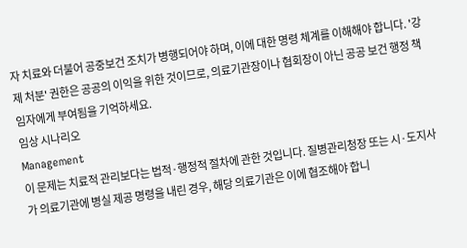자 치료와 더불어 공중보건 조치가 병행되어야 하며, 이에 대한 명령 체계를 이해해야 합니다. '강제 처분' 권한은 공공의 이익을 위한 것이므로, 의료기관장이나 협회장이 아닌 공공 보건 행정 책임자에게 부여됨을 기억하세요.
임상 시나리오
Management
이 문제는 치료적 관리보다는 법적·행정적 절차에 관한 것입니다. 질병관리청장 또는 시·도지사가 의료기관에 병실 제공 명령을 내린 경우, 해당 의료기관은 이에 협조해야 합니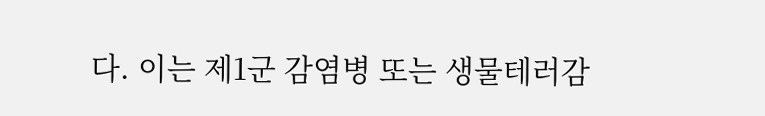다. 이는 제1군 감염병 또는 생물테러감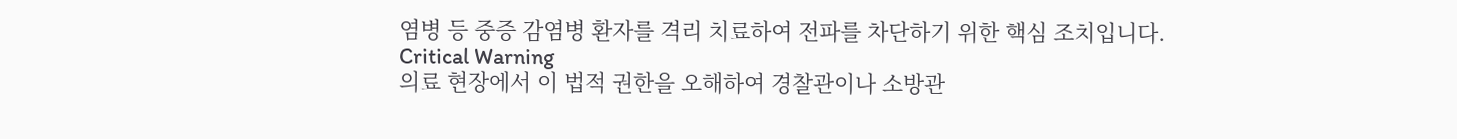염병 등 중증 감염병 환자를 격리 치료하여 전파를 차단하기 위한 핵심 조치입니다.
Critical Warning
의료 현장에서 이 법적 권한을 오해하여 경찰관이나 소방관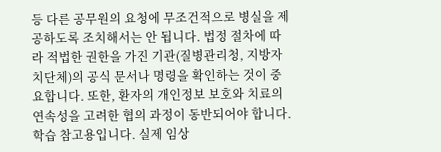등 다른 공무원의 요청에 무조건적으로 병실을 제공하도록 조치해서는 안 됩니다. 법정 절차에 따라 적법한 권한을 가진 기관(질병관리청, 지방자치단체)의 공식 문서나 명령을 확인하는 것이 중요합니다. 또한, 환자의 개인정보 보호와 치료의 연속성을 고려한 협의 과정이 동반되어야 합니다.
학습 참고용입니다. 실제 임상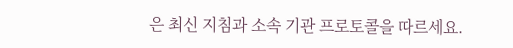은 최신 지침과 소속 기관 프로토콜을 따르세요.